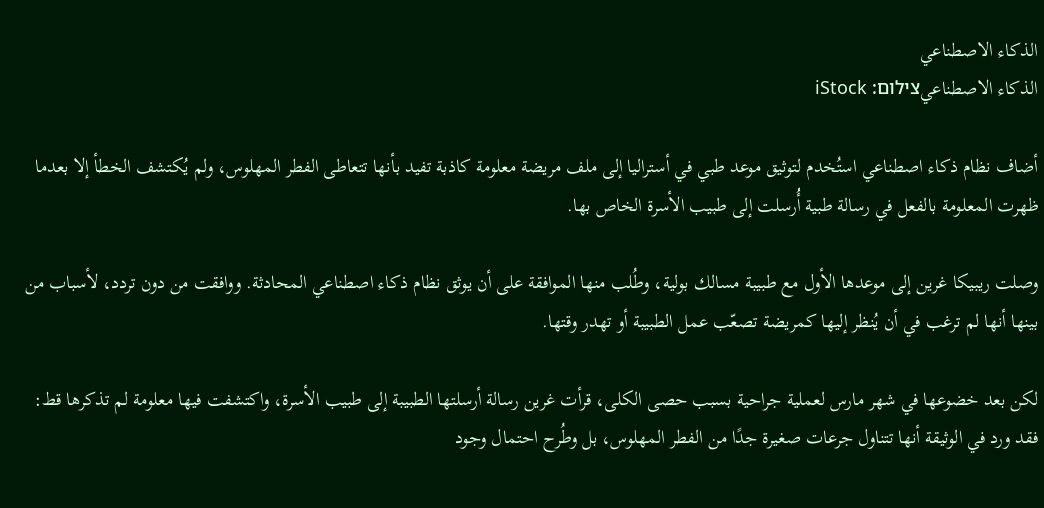الذكاء الاصطناعي
الذكاء الاصطناعيצילום: iStock

أضاف نظام ذكاء اصطناعي استُخدم لتوثيق موعد طبي في أستراليا إلى ملف مريضة معلومة كاذبة تفيد بأنها تتعاطى الفطر المهلوس، ولم يُكتشف الخطأ إلا بعدما ظهرت المعلومة بالفعل في رسالة طبية أُرسلت إلى طبيب الأسرة الخاص بها.

وصلت ريبيكا غرين إلى موعدها الأول مع طبيبة مسالك بولية، وطُلب منها الموافقة على أن يوثق نظام ذكاء اصطناعي المحادثة. ووافقت من دون تردد، لأسباب من بينها أنها لم ترغب في أن يُنظر إليها كمريضة تصعّب عمل الطبيبة أو تهدر وقتها.

لكن بعد خضوعها في شهر مارس لعملية جراحية بسبب حصى الكلى، قرأت غرين رسالة أرسلتها الطبيبة إلى طبيب الأسرة، واكتشفت فيها معلومة لم تذكرها قط: فقد ورد في الوثيقة أنها تتناول جرعات صغيرة جدًا من الفطر المهلوس، بل وطُرح احتمال وجود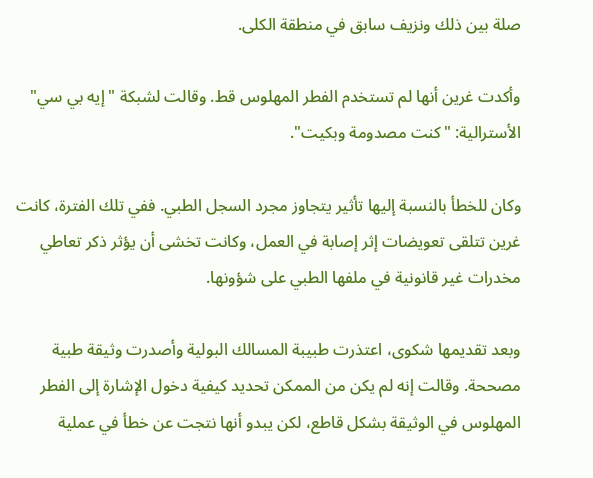صلة بين ذلك ونزيف سابق في منطقة الكلى.

وأكدت غرين أنها لم تستخدم الفطر المهلوس قط. وقالت لشبكة "إيه بي سي" الأسترالية: "كنت مصدومة وبكيت".

وكان للخطأ بالنسبة إليها تأثير يتجاوز مجرد السجل الطبي. ففي تلك الفترة، كانت غرين تتلقى تعويضات إثر إصابة في العمل، وكانت تخشى أن يؤثر ذكر تعاطي مخدرات غير قانونية في ملفها الطبي على شؤونها.

وبعد تقديمها شكوى، اعتذرت طبيبة المسالك البولية وأصدرت وثيقة طبية مصححة. وقالت إنه لم يكن من الممكن تحديد كيفية دخول الإشارة إلى الفطر المهلوس في الوثيقة بشكل قاطع، لكن يبدو أنها نتجت عن خطأ في عملية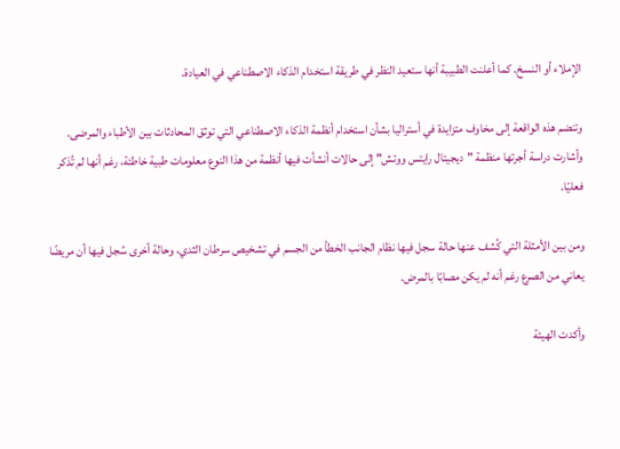الإملاء أو النسخ. كما أعلنت الطبيبة أنها ستعيد النظر في طريقة استخدام الذكاء الاصطناعي في العيادة.

وتنضم هذه الواقعة إلى مخاوف متزايدة في أستراليا بشأن استخدام أنظمة الذكاء الاصطناعي التي توثق المحادثات بين الأطباء والمرضى. وأشارت دراسة أجرتها منظمة "ديجيتال رايتس ووتش" إلى حالات أنشأت فيها أنظمة من هذا النوع معلومات طبية خاطئة، رغم أنها لم تُذكر فعليًا.

ومن بين الأمثلة التي كُشف عنها حالة سجل فيها نظام الجانب الخطأ من الجسم في تشخيص سرطان الثدي، وحالة أخرى سُجل فيها أن مريضًا يعاني من الصرع رغم أنه لم يكن مصابًا بالمرض.

وأكدت الهيئة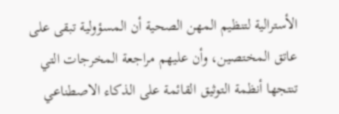الأسترالية لتنظيم المهن الصحية أن المسؤولية تبقى على عاتق المختصين، وأن عليهم مراجعة المخرجات التي تنتجها أنظمة التوثيق القائمة على الذكاء الاصطناعي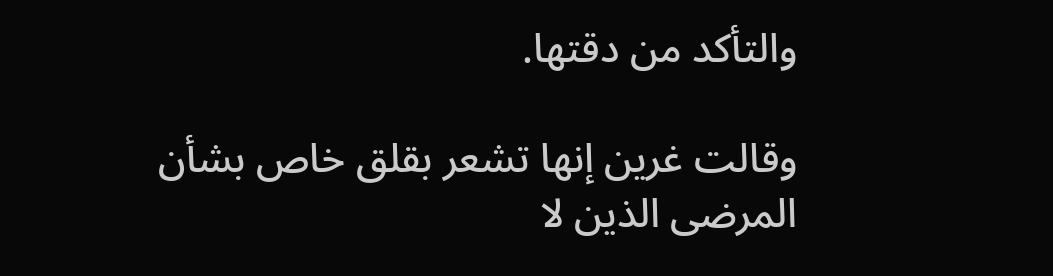والتأكد من دقتها.

وقالت غرين إنها تشعر بقلق خاص بشأن المرضى الذين لا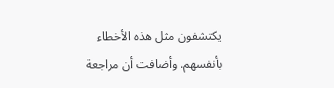يكتشفون مثل هذه الأخطاء بأنفسهم. وأضافت أن مراجعة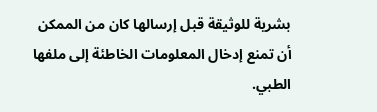بشرية للوثيقة قبل إرسالها كان من الممكن أن تمنع إدخال المعلومات الخاطئة إلى ملفها الطبي.